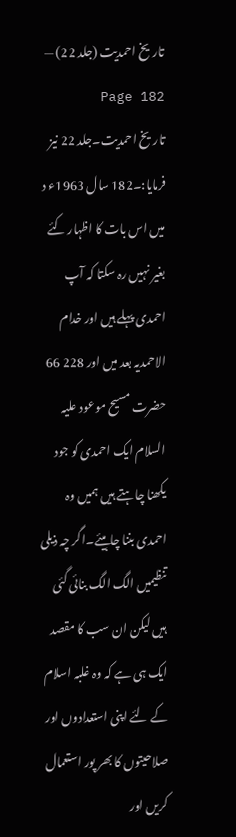تاریخ احمدیت (جلد 22) — Page 182
تاریخ احمدیت۔جلد 22 نیز فرمایا:۔182 سال 1963ء د میں اس بات کا اظہار کئے بغیر نہیں رہ سکتا کہ آپ احمدی پہلے ہیں اور خدام الاحمدیہ بعد میں اور 228 66 حضرت مسیح موعود علیہ السلام ایک احمدی کو جود یکھنا چاہتے ہیں ہمیں وہ احمدی بننا چاہیئے۔اگر چہ ذیلی تنظیمیں الگ الگ بنائی گئی ہیں لیکن ان سب کا مقصد ایک ہی ہے کہ وہ غلبہ اسلام کے لئے اپنی استعدادوں اور صلاحیتوں کا بھر پور استعمال کریں اور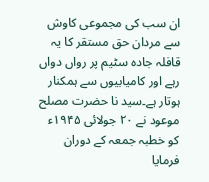ان سب کی مجموعی کاوش سے مردان حق مستقر کا یہ قافلہ جادہ سٹیم پر رواں دواں رہے اور کامیابیوں سے ہمکنار ہوتار ہے۔سید نا حضرت مصلح موعود نے ۲۰ جولائی ۱۹۴۵ء کو خطبہ جمعہ کے دوران فرمایا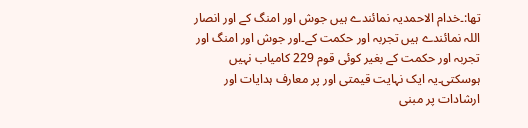تھا:۔خدام الاحمدیہ نمائندے ہیں جوش اور امنگ کے اور انصار اللہ نمائندے ہیں تجربہ اور حکمت کے۔اور جوش اور امنگ اور تجربہ اور حکمت کے بغیر کوئی قوم 229 کامیاب نہیں ہوسکتی۔یہ ایک نہایت قیمتی اور پر معارف ہدایات اور ارشادات پر مبنی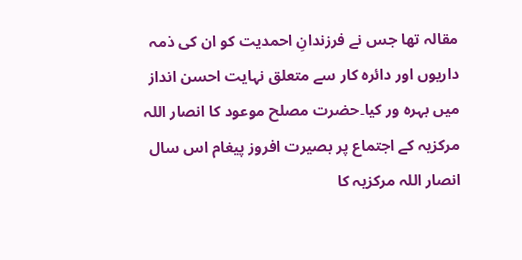مقالہ تھا جس نے فرزندانِ احمدیت کو ان کی ذمہ داریوں اور دائرہ کار سے متعلق نہایت احسن انداز میں بہرہ ور کیا۔حضرت مصلح موعود کا انصار اللہ مرکزیہ کے اجتماع پر بصیرت افروز پیغام اس سال انصار اللہ مرکزیہ کا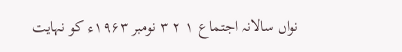نواں سالانہ اجتماع ۱ ۲ ۳ نومبر ۱۹۶۳ء کو نہایت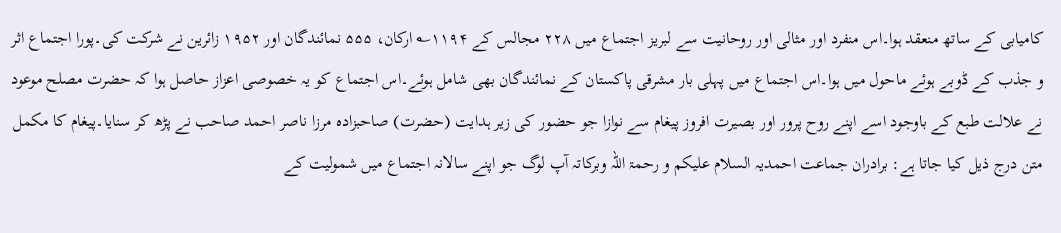کامیابی کے ساتھ منعقد ہوا۔اس منفرد اور مثالی اور روحانیت سے لبریز اجتماع میں ۲۲۸ مجالس کے ۱۱۹۴؎ ارکان، ۵۵۵ نمائندگان اور ۱۹۵۲ زائرین نے شرکت کی۔پورا اجتماع اثر و جذب کے ڈوبے ہوئے ماحول میں ہوا۔اس اجتماع میں پہلی بار مشرقی پاکستان کے نمائندگان بھی شامل ہوئے۔اس اجتماع کو یہ خصوصی اعزاز حاصل ہوا کہ حضرت مصلح موعود نے علالت طبع کے باوجود اسے اپنے روح پرور اور بصیرت افروز پیغام سے نوازا جو حضور کی زیر ہدایت (حضرت) صاحبزادہ مرزا ناصر احمد صاحب نے پڑھ کر سنایا۔پیغام کا مکمل متن درج ذیل کیا جاتا ہے: برادران جماعت احمدیہ السلام علیکم و رحمۃ اللہ وبرکاتہ آپ لوگ جو اپنے سالانہ اجتماع میں شمولیت کے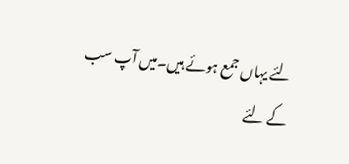لئے یہاں جمع ہوئے ہیں۔میں آپ سب کے لئے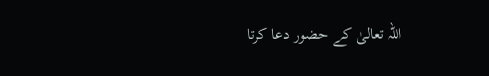اللہ تعالیٰ کے حضور دعا کرتا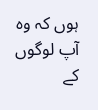ہوں کہ وہ آپ لوگوں کے